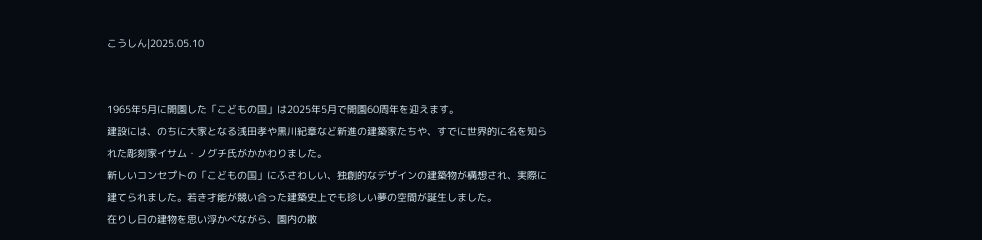こうしん|2025.05.10


1965年5月に開園した「こどもの国」は2025年5月で開園60周年を迎えます。
建設には、のちに大家となる浅田孝や黒川紀章など新進の建築家たちや、すでに世界的に名を知られた彫刻家イサム・ノグチ氏がかかわりました。
新しいコンセプトの「こどもの国」にふさわしい、独創的なデザインの建築物が構想され、実際に建てられました。若き才能が競い合った建築史上でも珍しい夢の空間が誕生しました。
在りし日の建物を思い浮かべながら、園内の散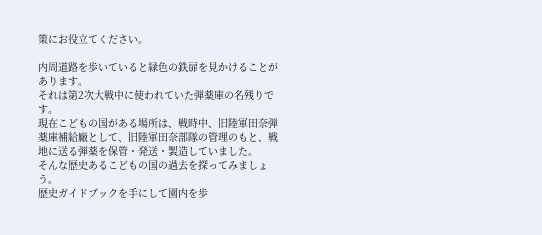策にお役立てください。

内周道路を歩いていると緑色の鉄扉を見かけることがあります。
それは第2次大戦中に使われていた弾薬庫の名残りです。
現在こどもの国がある場所は、戦時中、旧陸軍田奈弾薬庫補給廠として、旧陸軍田奈部隊の管理のもと、戦地に送る弾薬を保管・発送・製造していました。
そんな歴史あるこどもの国の過去を探ってみましょう。
歴史ガイドブックを手にして園内を歩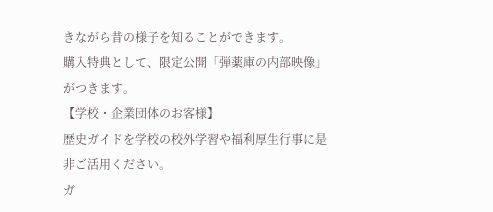きながら昔の様子を知ることができます。
購入特典として、限定公開「弾薬庫の内部映像」がつきます。
【学校・企業団体のお客様】
歴史ガイドを学校の校外学習や福利厚生行事に是非ご活用ください。
ガ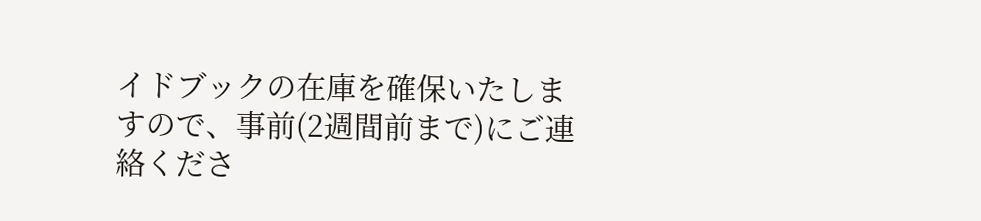イドブックの在庫を確保いたしますので、事前(2週間前まで)にご連絡くださ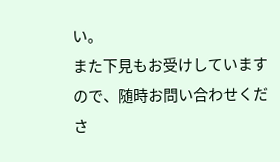い。
また下見もお受けしていますので、随時お問い合わせくださ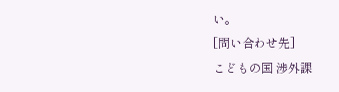い。
[問い合わせ先]
こどもの国 渉外課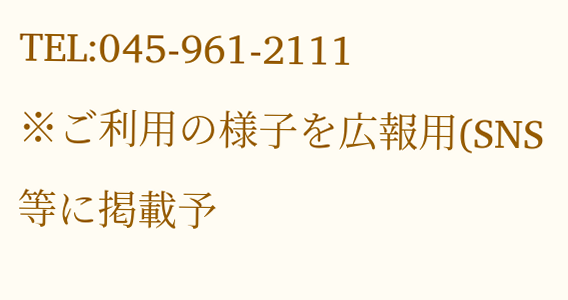TEL:045-961-2111
※ご利用の様子を広報用(SNS等に掲載予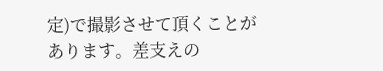定)で撮影させて頂くことがあります。差支えの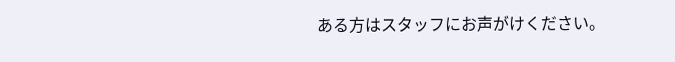ある方はスタッフにお声がけください。